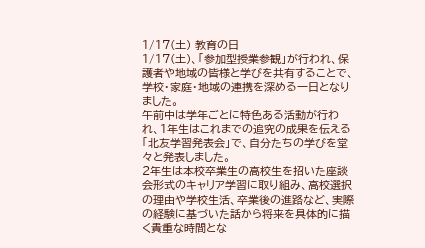1/17(土) 教育の日
1/17(土)、「参加型授業参観」が行われ、保護者や地域の皆様と学びを共有することで、学校・家庭・地域の連携を深める一日となりました。
午前中は学年ごとに特色ある活動が行われ、1年生はこれまでの追究の成果を伝える「北友学習発表会」で、自分たちの学びを堂々と発表しました。
2年生は本校卒業生の高校生を招いた座談会形式のキャリア学習に取り組み、高校選択の理由や学校生活、卒業後の進路など、実際の経験に基づいた話から将来を具体的に描く貴重な時間とな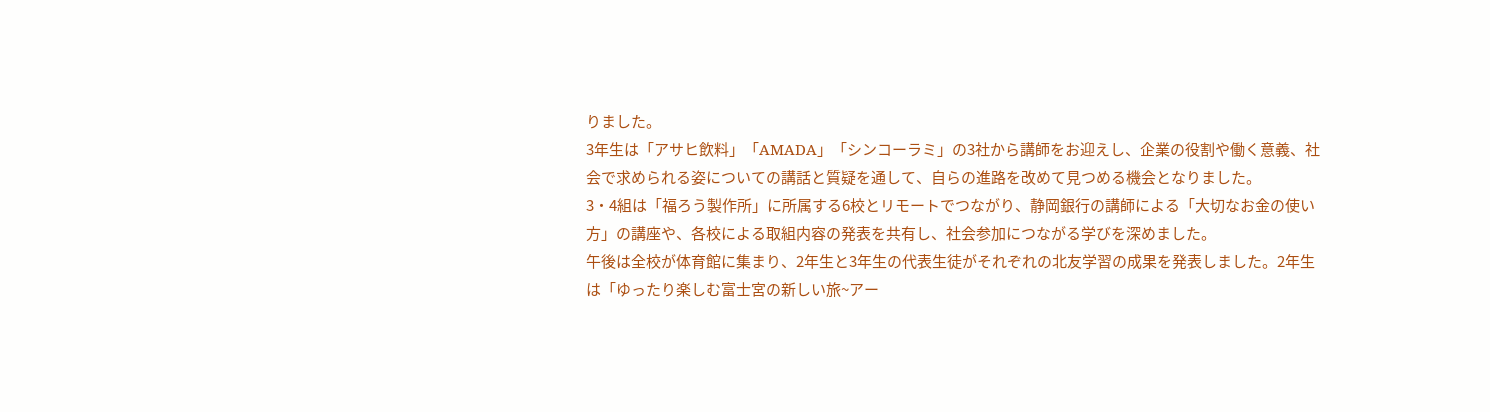りました。
3年生は「アサヒ飲料」「AMADA」「シンコーラミ」の3社から講師をお迎えし、企業の役割や働く意義、社会で求められる姿についての講話と質疑を通して、自らの進路を改めて見つめる機会となりました。
3・4組は「福ろう製作所」に所属する6校とリモートでつながり、静岡銀行の講師による「大切なお金の使い方」の講座や、各校による取組内容の発表を共有し、社会参加につながる学びを深めました。
午後は全校が体育館に集まり、2年生と3年生の代表生徒がそれぞれの北友学習の成果を発表しました。2年生は「ゆったり楽しむ富士宮の新しい旅~アー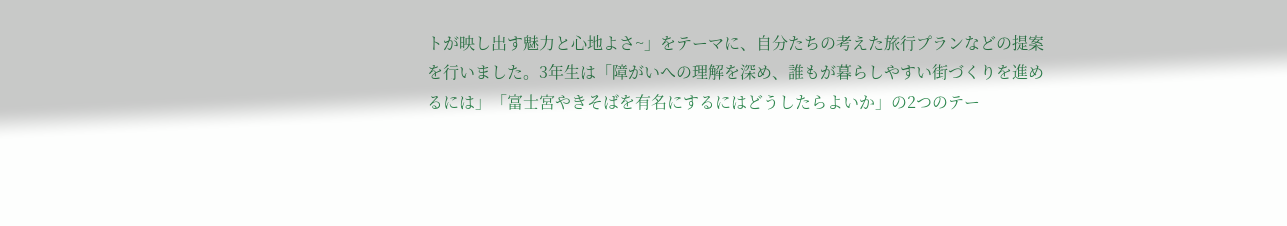トが映し出す魅力と心地よさ~」をテーマに、自分たちの考えた旅行プランなどの提案を行いました。3年生は「障がいへの理解を深め、誰もが暮らしやすい街づくりを進めるには」「富士宮やきそばを有名にするにはどうしたらよいか」の2つのテー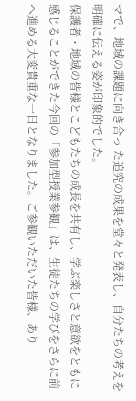マで、地域の課題に向き合っ た追究の成果を堂々と発表し、自分たちの考えを明確に伝える姿が印象的でした。
保護者・地域の皆様とこどもたちの成長を共有し、学ぶ楽しさと意欲をともに感じることができた今回の「参加型授業参観」は、生徒たちの学びをさらに前へ進める大変貴重な一日となりました。ご参観いただいた皆様、あり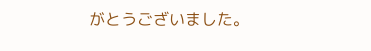がとうございました。